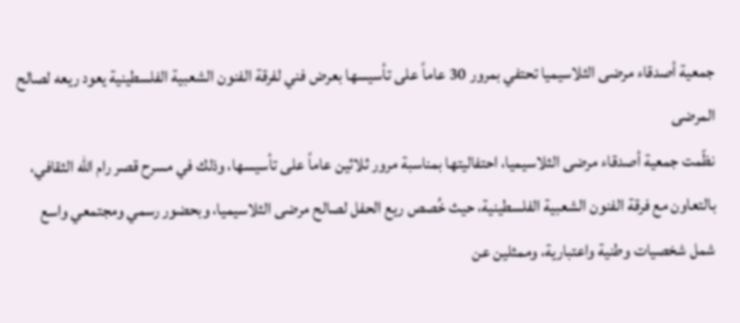جمعية أصدقاء مرضى الثلاسيميا تحتفي بمرور 30 عاماً على تأسيسها بعرض فني لفرقة الفنون الشعبية الفلسطينية يعود ريعه لصالح المرضى
نظّمت جمعية أصدقاء مرضى الثلاسيميا، احتفاليتها بمناسبة مرور ثلاثين عاماً على تأسيسها، وذلك في مسرح قصر رام الله الثقافي، بالتعاون مع فرقة الفنون الشعبية الفلسطينية، حيث خُصص ريع الحفل لصالح مرضى الثلاسيميا، وبحضور رسمي ومجتمعي واسع شمل شخصيات وطنية واعتبارية، وممثلين عن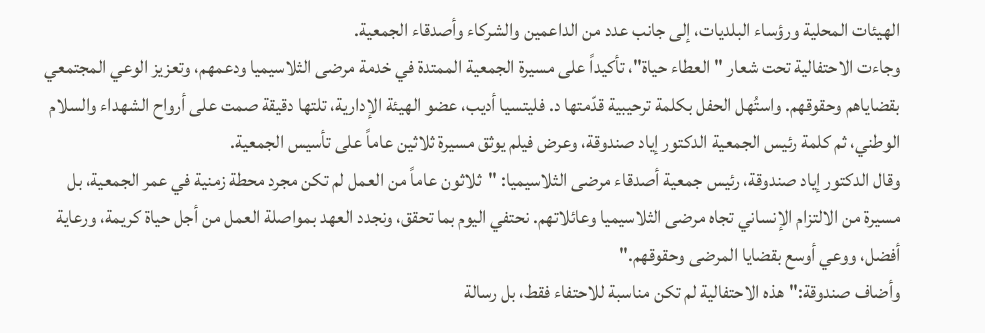الهيئات المحلية ورؤساء البلديات، إلى جانب عدد من الداعمين والشركاء وأصدقاء الجمعية.
وجاءت الاحتفالية تحت شعار "العطاء حياة"، تأكيداً على مسيرة الجمعية الممتدة في خدمة مرضى الثلاسيميا ودعمهم، وتعزيز الوعي المجتمعي بقضاياهم وحقوقهم. واستُهل الحفل بكلمة ترحيبية قدّمتها د. فليتسيا أديب، عضو الهيئة الإدارية، تلتها دقيقة صمت على أرواح الشهداء والسلام الوطني، ثم كلمة رئيس الجمعية الدكتور إياد صندوقة، وعرض فيلم يوثق مسيرة ثلاثين عاماً على تأسيس الجمعية.
وقال الدكتور إياد صندوقة، رئيس جمعية أصدقاء مرضى الثلاسيميا: "ثلاثون عاماً من العمل لم تكن مجرد محطة زمنية في عمر الجمعية، بل مسيرة من الالتزام الإنساني تجاه مرضى الثلاسيميا وعائلاتهم. نحتفي اليوم بما تحقق، ونجدد العهد بمواصلة العمل من أجل حياة كريمة، ورعاية أفضل، ووعي أوسع بقضايا المرضى وحقوقهم."
وأضاف صندوقة:"هذه الاحتفالية لم تكن مناسبة للاحتفاء فقط، بل رسالة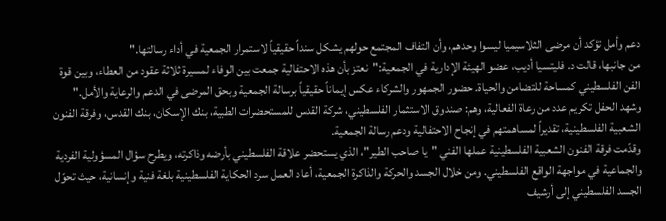دعم وأمل تؤكد أن مرضى الثلاسيميا ليسوا وحدهم، وأن التفاف المجتمع حولهم يشكل سنداً حقيقياً لاستمرار الجمعية في أداء رسالتها."
من جانبها، قالت د. فليتسيا أديب، عضو الهيئة الإدارية في الجمعية:"نعتز بأن هذه الاحتفالية جمعت بين الوفاء لمسيرة ثلاثة عقود من العطاء، وبين قوة الفن الفلسطيني كمساحة للتضامن والحياة. حضور الجمهور والشركاء عكس إيماناً حقيقياً برسالة الجمعية وبحق المرضى في الدعم والرعاية والأمل."
وشهد الحفل تكريم عدد من رعاة الفعالية، وهم: صندوق الاستثمار الفلسطيني، شركة القدس للمستحضرات الطبية، بنك الإسكان، بنك القدس، وفرقة الفنون الشعبية الفلسطينية، تقديراً لمساهمتهم في إنجاح الاحتفالية ودعم رسالة الجمعية.
وقدّمت فرقة الفنون الشعبية الفلسطينية عملها الفني "يا صاحب الطير"، الذي يستحضر علاقة الفلسطيني بأرضه وذاكرته، ويطرح سؤال المسؤولية الفردية والجماعية في مواجهة الواقع الفلسطيني. ومن خلال الجسد والحركة والذاكرة الجمعية، أعاد العمل سرد الحكاية الفلسطينية بلغة فنية وإنسانية، حيث تحوّل الجسد الفلسطيني إلى أرشيف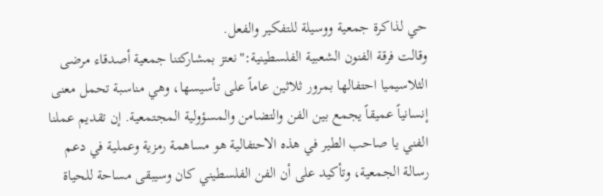حي لذاكرة جمعية ووسيلة للتفكير والفعل.
وقالت فرقة الفنون الشعبية الفلسطينية:"نعتز بمشاركتنا جمعية أصدقاء مرضى الثلاسيميا احتفالها بمرور ثلاثين عاماً على تأسيسها، وهي مناسبة تحمل معنى إنسانياً عميقاً يجمع بين الفن والتضامن والمسؤولية المجتمعية. إن تقديم عملنا الفني يا صاحب الطير في هذه الاحتفالية هو مساهمة رمزية وعملية في دعم رسالة الجمعية، وتأكيد على أن الفن الفلسطيني كان وسيبقى مساحة للحياة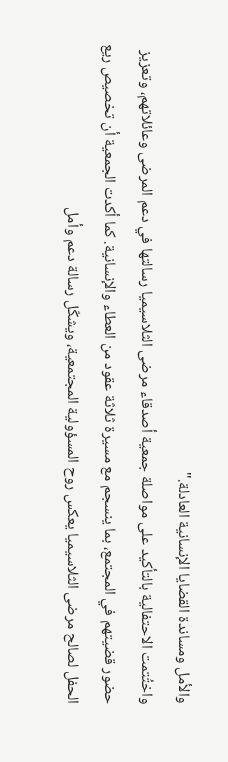والأمل ومساندة القضايا الإنسانية العادلة."
واختُتمت الاحتفالية بالتأكيد على مواصلة جمعية أصدقاء مرضى الثلاسيميا رسالتها في دعم المرضى وعائلاتهم، وتعزيز حضور قضيتهم في المجتمع، بما ينسجم مع مسيرة ثلاثة عقود من العطاء والإنسانية. كما أكدت الجمعية أن تخصيص ريع الحفل لصالح مرضى الثلاسيميا يعكس روح المسؤولية المجتمعية، ويشكّل رسالة دعم وأمل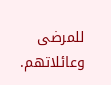للمرضى وعائلاتهم.